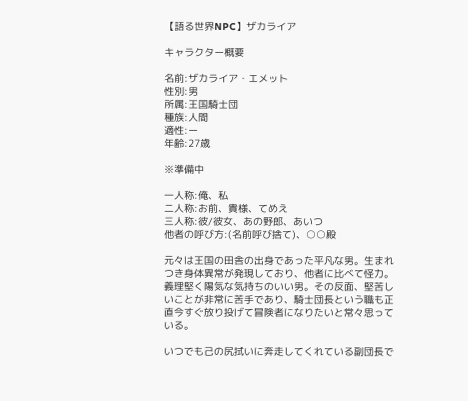【語る世界NPC】ザカライア

キャラクター概要

名前:ザカライア・エメット
性別:男
所属:王国騎士団
種族:人間
適性:ー
年齢:27歳

※準備中

一人称:俺、私
二人称:お前、貴様、てめえ
三人称:彼/彼女、あの野郎、あいつ
他者の呼び方:(名前呼び捨て)、○○殿

元々は王国の田舎の出身であった平凡な男。生まれつき身体異常が発現しており、他者に比べて怪力。義理堅く陽気な気持ちのいい男。その反面、堅苦しいことが非常に苦手であり、騎士団長という職も正直今すぐ放り投げて冒険者になりたいと常々思っている。

いつでも己の尻拭いに奔走してくれている副団長で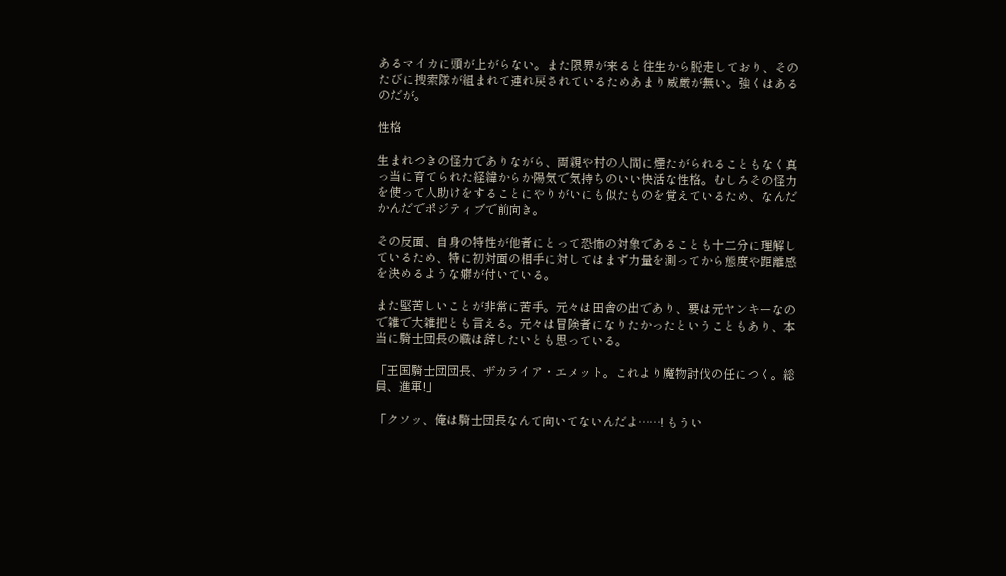あるマイカに頭が上がらない。また限界が来ると往生から脱走しており、そのたびに捜索隊が組まれて連れ戻されているためあまり威厳が無い。強くはあるのだが。

性格

生まれつきの怪力でありながら、両親や村の人間に煙たがられることもなく真っ当に育てられた経緯からか陽気で気持ちのいい快活な性格。むしろその怪力を使って人助けをすることにやりがいにも似たものを覚えているため、なんだかんだでポジティブで前向き。

その反面、自身の特性が他者にとって恐怖の対象であることも十二分に理解しているため、特に初対面の相手に対してはまず力量を測ってから態度や距離感を決めるような癖が付いている。

また堅苦しいことが非常に苦手。元々は田舎の出であり、要は元ヤンキーなので雑で大雑把とも言える。元々は冒険者になりたかったということもあり、本当に騎士団長の職は辞したいとも思っている。

「王国騎士団団長、ザカライア・エメット。これより魔物討伐の任につく。総員、進軍!」

「クソッ、俺は騎士団長なんて向いてないんだよ……! もうい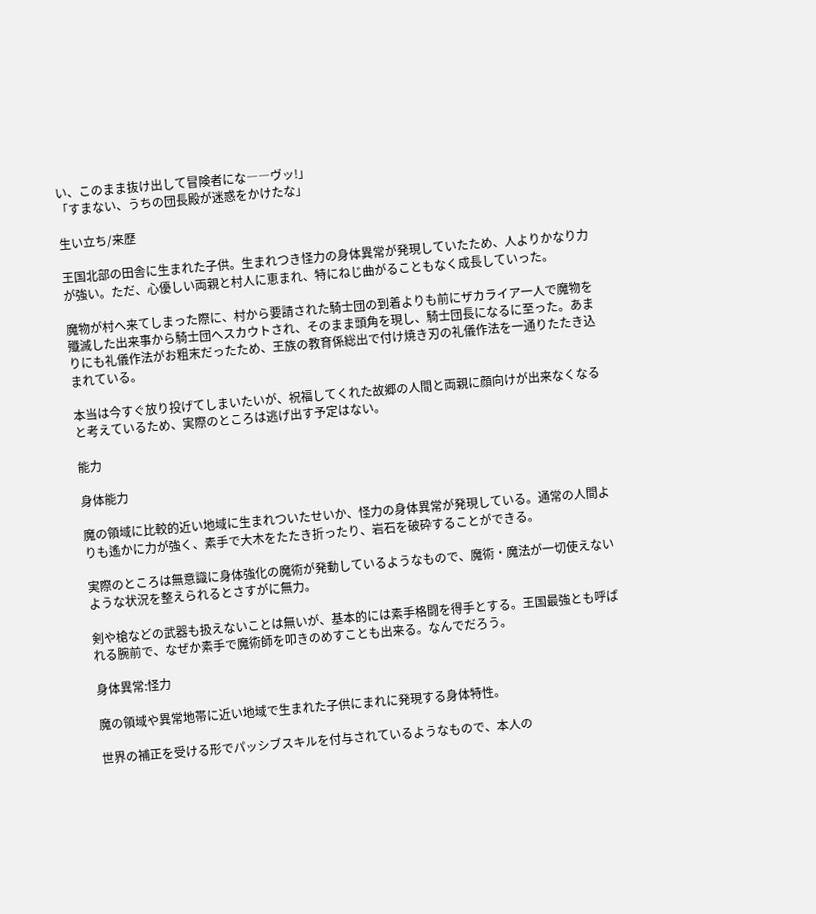い、このまま抜け出して冒険者にな――ヴッ!」
「すまない、うちの団長殿が迷惑をかけたな」

生い立ち/来歴

王国北部の田舎に生まれた子供。生まれつき怪力の身体異常が発現していたため、人よりかなり力が強い。ただ、心優しい両親と村人に恵まれ、特にねじ曲がることもなく成長していった。

魔物が村へ来てしまった際に、村から要請された騎士団の到着よりも前にザカライア一人で魔物を殲滅した出来事から騎士団へスカウトされ、そのまま頭角を現し、騎士団長になるに至った。あまりにも礼儀作法がお粗末だったため、王族の教育係総出で付け焼き刃の礼儀作法を一通りたたき込まれている。

本当は今すぐ放り投げてしまいたいが、祝福してくれた故郷の人間と両親に顔向けが出来なくなると考えているため、実際のところは逃げ出す予定はない。

能力

身体能力

魔の領域に比較的近い地域に生まれついたせいか、怪力の身体異常が発現している。通常の人間よりも遙かに力が強く、素手で大木をたたき折ったり、岩石を破砕することができる。

実際のところは無意識に身体強化の魔術が発動しているようなもので、魔術・魔法が一切使えないような状況を整えられるとさすがに無力。

剣や槍などの武器も扱えないことは無いが、基本的には素手格闘を得手とする。王国最強とも呼ばれる腕前で、なぜか素手で魔術師を叩きのめすことも出来る。なんでだろう。

身体異常:怪力

魔の領域や異常地帯に近い地域で生まれた子供にまれに発現する身体特性。

世界の補正を受ける形でパッシブスキルを付与されているようなもので、本人の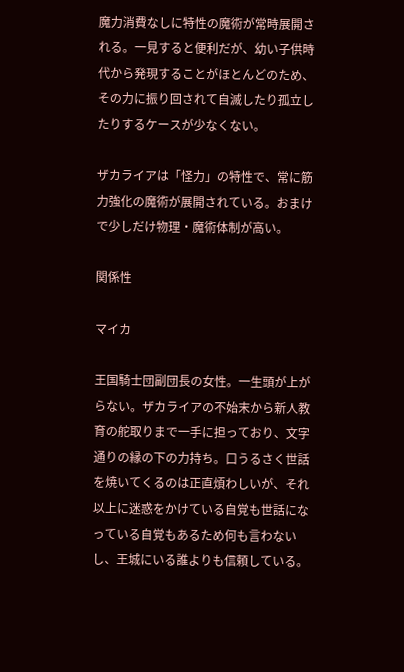魔力消費なしに特性の魔術が常時展開される。一見すると便利だが、幼い子供時代から発現することがほとんどのため、その力に振り回されて自滅したり孤立したりするケースが少なくない。

ザカライアは「怪力」の特性で、常に筋力強化の魔術が展開されている。おまけで少しだけ物理・魔術体制が高い。

関係性

マイカ

王国騎士団副団長の女性。一生頭が上がらない。ザカライアの不始末から新人教育の舵取りまで一手に担っており、文字通りの縁の下の力持ち。口うるさく世話を焼いてくるのは正直煩わしいが、それ以上に迷惑をかけている自覚も世話になっている自覚もあるため何も言わないし、王城にいる誰よりも信頼している。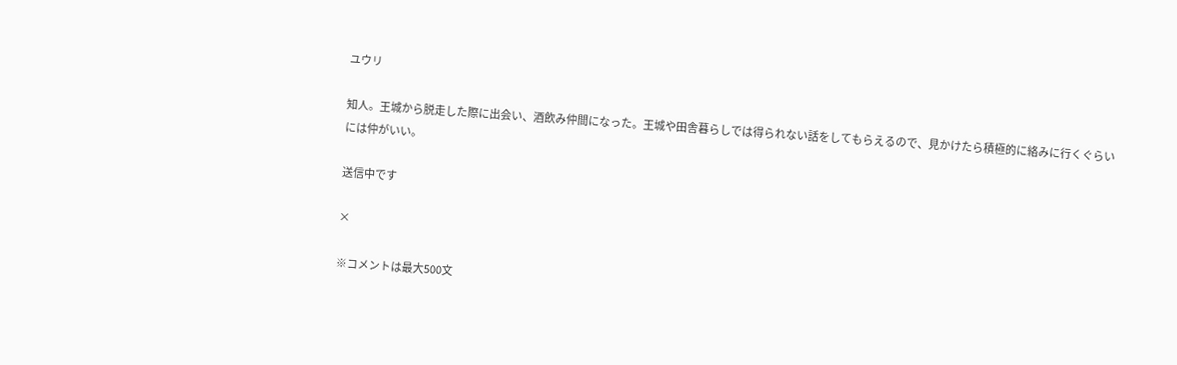ユウリ

知人。王城から脱走した際に出会い、酒飲み仲間になった。王城や田舎暮らしでは得られない話をしてもらえるので、見かけたら積極的に絡みに行くぐらいには仲がいい。

送信中です

×

※コメントは最大500文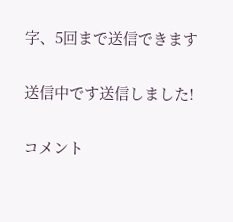字、5回まで送信できます

送信中です送信しました!

コメント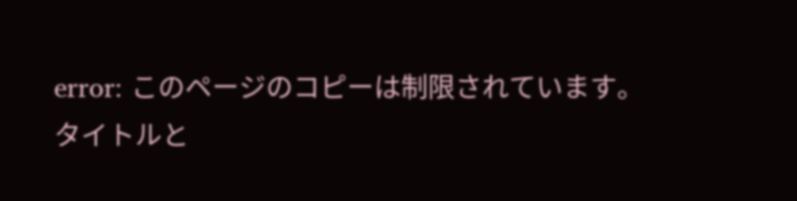error: このページのコピーは制限されています。
タイトルと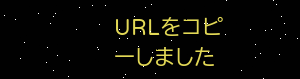URLをコピーしました